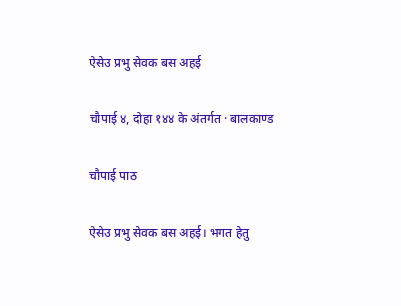ऐसेउ प्रभु सेवक बस अहई

चौपाई ४, दोहा १४४ के अंतर्गत · बालकाण्ड

चौपाई पाठ

ऐसेउ प्रभु सेवक बस अहई। भगत हेतु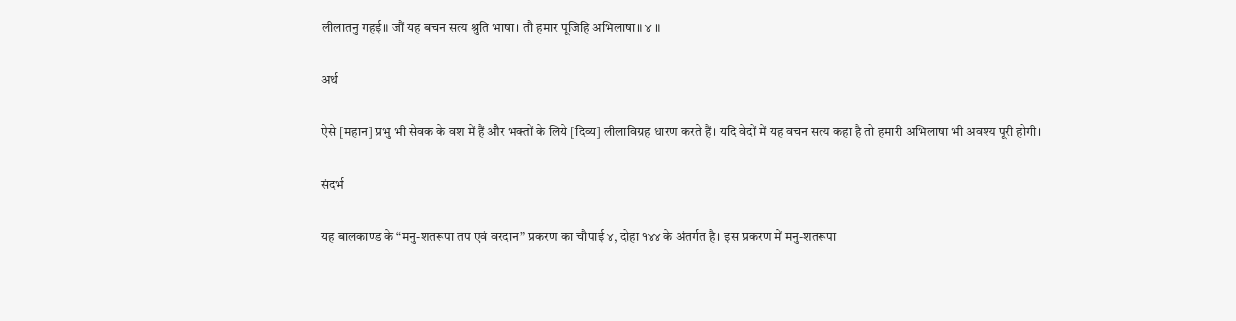लीलातनु गहई॥ जौं यह बचन सत्य श्रुति भाषा। तौ हमार पूजिहि अभिलाषा॥ ४ ॥

अर्थ

ऐसे [महान] प्रभु भी सेवक के वश में हैं और भक्तों के लिये [दिव्य] लीलाविग्रह धारण करते हैं। यदि वेदों में यह वचन सत्य कहा है तो हमारी अभिलाषा भी अवश्य पूरी होगी।

संदर्भ

यह बालकाण्ड के “मनु-शतरूपा तप एवं वरदान” प्रकरण का चौपाई ४, दोहा १४४ के अंतर्गत है। इस प्रकरण में मनु-शतरूपा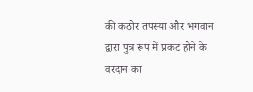की कठोर तपस्या और भगवान द्वारा पुत्र रूप में प्रकट होने के वरदान का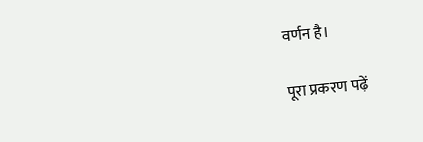वर्णन है।

पूरा प्रकरण पढ़ें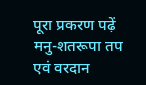पूरा प्रकरण पढ़ें
मनु-शतरूपा तप एवं वरदान